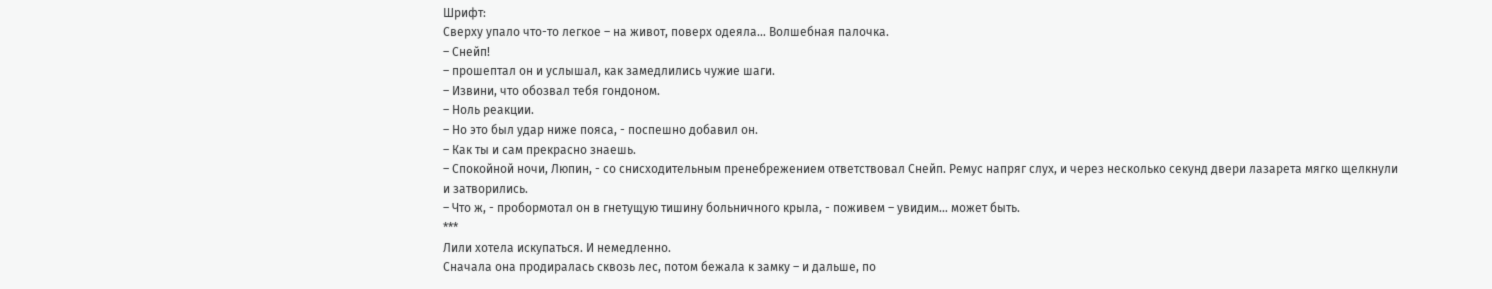Шрифт:
Сверху упало что-то легкое – на живот, поверх одеяла… Волшебная палочка.
– Снейп!
– прошептал он и услышал, как замедлились чужие шаги.
– Извини, что обозвал тебя гондоном.
– Ноль реакции.
– Но это был удар ниже пояса, - поспешно добавил он.
– Как ты и сам прекрасно знаешь.
– Спокойной ночи, Люпин, - со снисходительным пренебрежением ответствовал Снейп. Ремус напряг слух, и через несколько секунд двери лазарета мягко щелкнули и затворились.
– Что ж, - пробормотал он в гнетущую тишину больничного крыла, - поживем – увидим… может быть.
***
Лили хотела искупаться. И немедленно.
Сначала она продиралась сквозь лес, потом бежала к замку – и дальше, по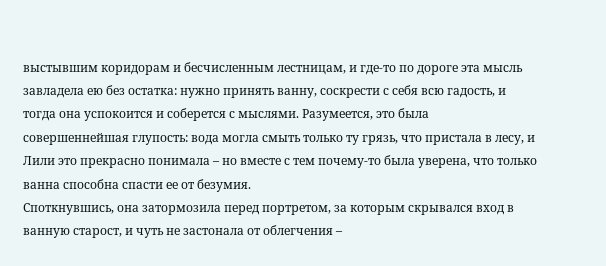выстывшим коридорам и бесчисленным лестницам, и где-то по дороге эта мысль завладела ею без остатка: нужно принять ванну, соскрести с себя всю гадость, и тогда она успокоится и соберется с мыслями. Разумеется, это была совершеннейшая глупость: вода могла смыть только ту грязь, что пристала в лесу, и Лили это прекрасно понимала – но вместе с тем почему-то была уверена, что только ванна способна спасти ее от безумия.
Споткнувшись, она затормозила перед портретом, за которым скрывался вход в ванную старост, и чуть не застонала от облегчения –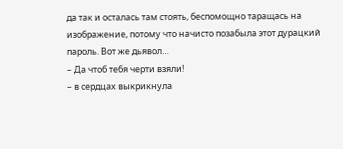да так и осталась там стоять, беспомощно таращась на изображение, потому что начисто позабыла этот дурацкий пароль. Вот же дьявол…
– Да чтоб тебя черти взяли!
– в сердцах выкрикнула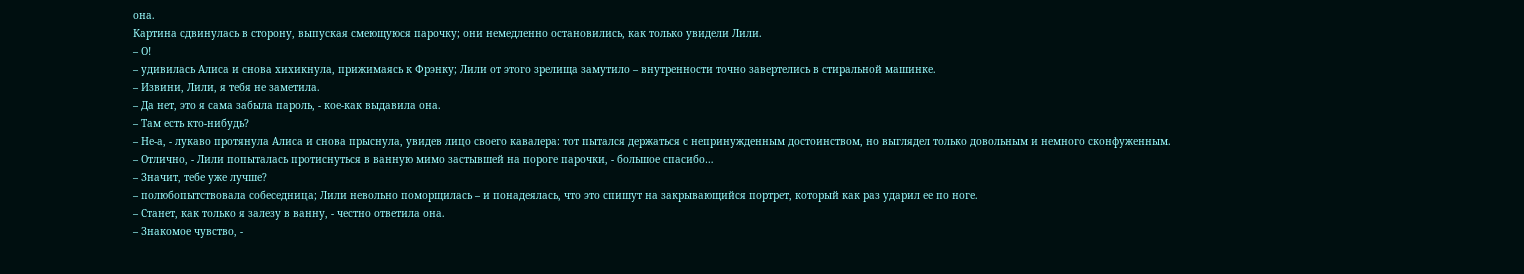она.
Картина сдвинулась в сторону, выпуская смеющуюся парочку; они немедленно остановились, как только увидели Лили.
– О!
– удивилась Алиса и снова хихикнула, прижимаясь к Фрэнку; Лили от этого зрелища замутило – внутренности точно завертелись в стиральной машинке.
– Извини, Лили, я тебя не заметила.
– Да нет, это я сама забыла пароль, - кое-как выдавила она.
– Там есть кто-нибудь?
– Не-а, - лукаво протянула Алиса и снова прыснула, увидев лицо своего кавалера: тот пытался держаться с непринужденным достоинством, но выглядел только довольным и немного сконфуженным.
– Отлично, - Лили попыталась протиснуться в ванную мимо застывшей на пороге парочки, - большое спасибо…
– Значит, тебе уже лучше?
– полюбопытствовала собеседница; Лили невольно поморщилась – и понадеялась, что это спишут на закрывающийся портрет, который как раз ударил ее по ноге.
– Станет, как только я залезу в ванну, - честно ответила она.
– Знакомое чувство, -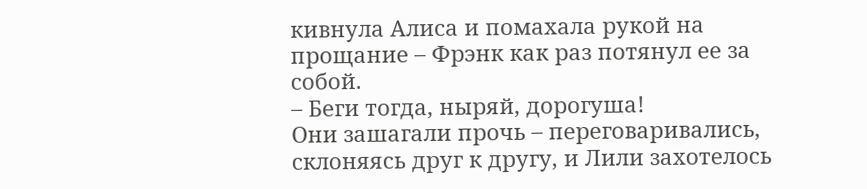кивнула Алиса и помахала рукой на прощание – Фрэнк как раз потянул ее за собой.
– Беги тогда, ныряй, дорогуша!
Они зашагали прочь – переговаривались, склоняясь друг к другу, и Лили захотелось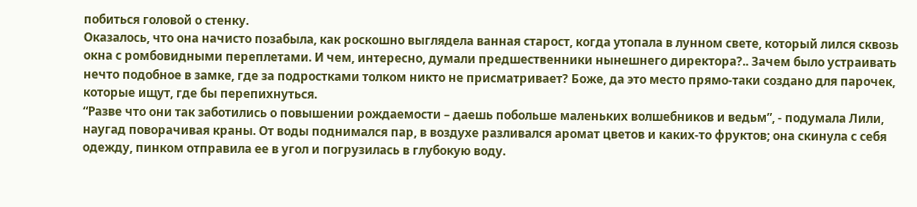побиться головой о стенку.
Оказалось, что она начисто позабыла, как роскошно выглядела ванная старост, когда утопала в лунном свете, который лился сквозь окна с ромбовидными переплетами. И чем, интересно, думали предшественники нынешнего директора?.. Зачем было устраивать нечто подобное в замке, где за подростками толком никто не присматривает? Боже, да это место прямо-таки создано для парочек, которые ищут, где бы перепихнуться.
“Разве что они так заботились о повышении рождаемости – даешь побольше маленьких волшебников и ведьм”, - подумала Лили, наугад поворачивая краны. От воды поднимался пар, в воздухе разливался аромат цветов и каких-то фруктов; она скинула с себя одежду, пинком отправила ее в угол и погрузилась в глубокую воду.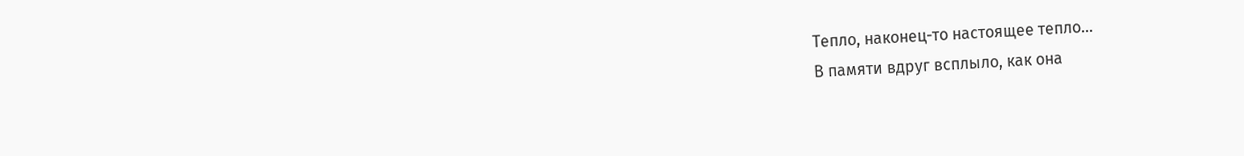Тепло, наконец-то настоящее тепло…
В памяти вдруг всплыло, как она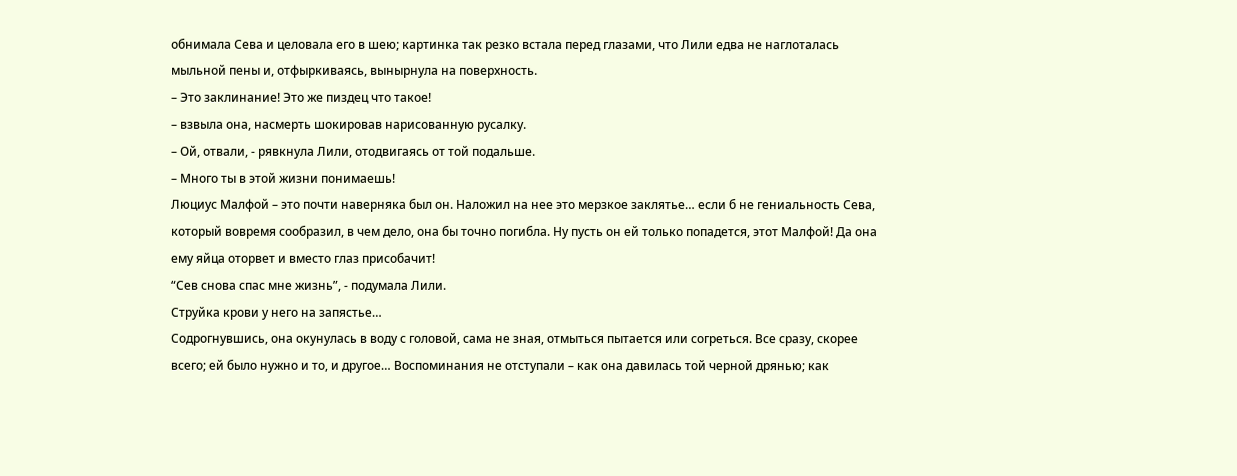обнимала Сева и целовала его в шею; картинка так резко встала перед глазами, что Лили едва не наглоталась мыльной пены и, отфыркиваясь, вынырнула на поверхность.
– Это заклинание! Это же пиздец что такое!
– взвыла она, насмерть шокировав нарисованную русалку.
– Ой, отвали, - рявкнула Лили, отодвигаясь от той подальше.
– Много ты в этой жизни понимаешь!
Люциус Малфой – это почти наверняка был он. Наложил на нее это мерзкое заклятье… если б не гениальность Сева, который вовремя сообразил, в чем дело, она бы точно погибла. Ну пусть он ей только попадется, этот Малфой! Да она ему яйца оторвет и вместо глаз присобачит!
“Сев снова спас мне жизнь”, - подумала Лили.
Струйка крови у него на запястье…
Содрогнувшись, она окунулась в воду с головой, сама не зная, отмыться пытается или согреться. Все сразу, скорее всего; ей было нужно и то, и другое… Воспоминания не отступали – как она давилась той черной дрянью; как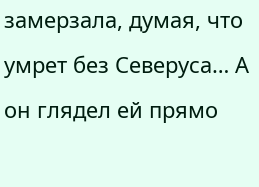замерзала, думая, что умрет без Северуса… А он глядел ей прямо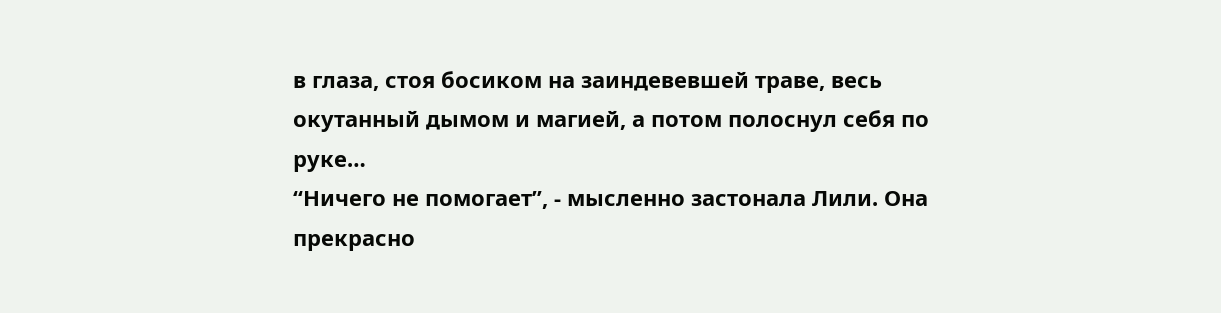в глаза, стоя босиком на заиндевевшей траве, весь окутанный дымом и магией, а потом полоснул себя по руке…
“Ничего не помогает”, - мысленно застонала Лили. Она прекрасно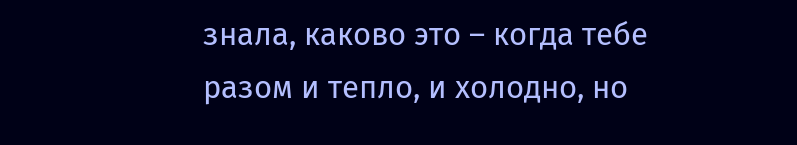знала, каково это – когда тебе разом и тепло, и холодно, но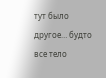тут было другое… будто все тело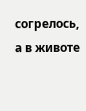согрелось, а в животе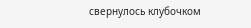свернулось клубочком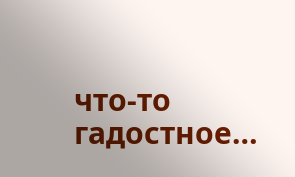что-то гадостное…